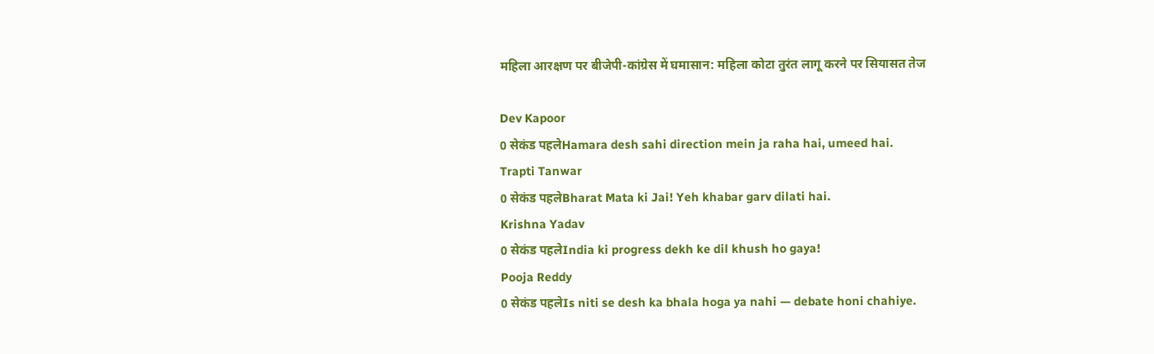महिला आरक्षण पर बीजेपी-कांग्रेस में घमासान: महिला कोटा तुरंत लागू करने पर सियासत तेज

Dev Kapoor
0 सेकंड पहलेHamara desh sahi direction mein ja raha hai, umeed hai.
Trapti Tanwar
0 सेकंड पहलेBharat Mata ki Jai! Yeh khabar garv dilati hai.
Krishna Yadav
0 सेकंड पहलेIndia ki progress dekh ke dil khush ho gaya!
Pooja Reddy
0 सेकंड पहलेIs niti se desh ka bhala hoga ya nahi — debate honi chahiye.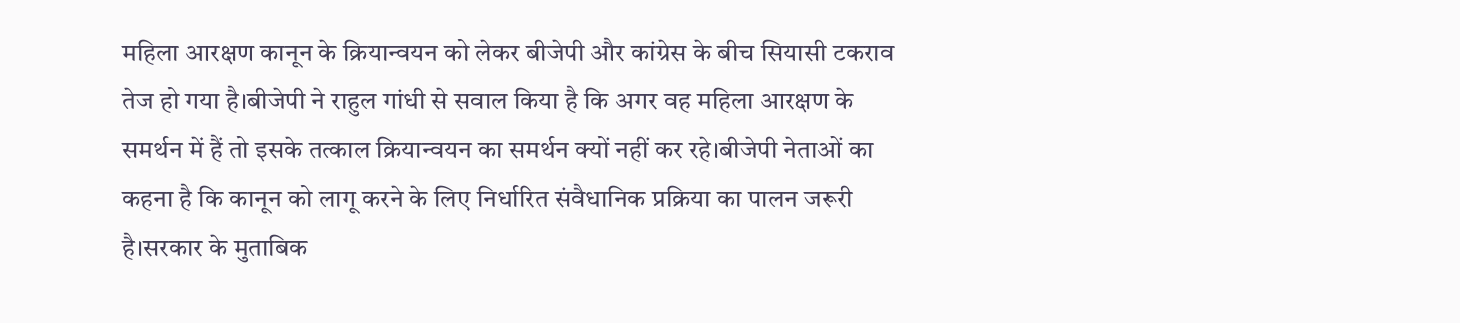महिला आरक्षण कानून के क्रियान्वयन को लेकर बीजेपी और कांग्रेस के बीच सियासी टकराव तेज हो गया है।बीजेपी ने राहुल गांधी से सवाल किया है कि अगर वह महिला आरक्षण के समर्थन में हैं तो इसके तत्काल क्रियान्वयन का समर्थन क्यों नहीं कर रहे।बीजेपी नेताओं का कहना है कि कानून को लागू करने के लिए निर्धारित संवैधानिक प्रक्रिया का पालन जरूरी है।सरकार के मुताबिक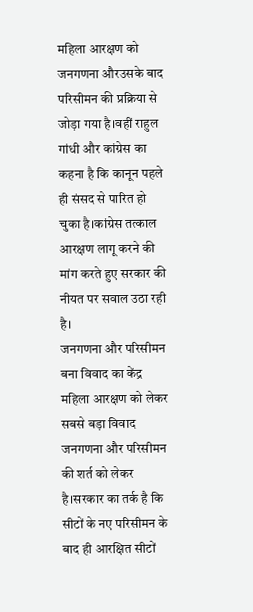महिला आरक्षण को जनगणना औरउसके बाद परिसीमन की प्रक्रिया से जोड़ा गया है।वहीं राहुल गांधी और कांग्रेस का कहना है कि कानून पहले ही संसद से पारित हो चुका है।कांग्रेस तत्काल आरक्षण लागू करने की मांग करते हुए सरकार की नीयत पर सवाल उठा रही है।
जनगणना और परिसीमन बना विवाद का केंद्र
महिला आरक्षण को लेकर सबसे बड़ा विवाद जनगणना और परिसीमन की शर्त को लेकर है।सरकार का तर्क है कि सीटों के नए परिसीमन के बाद ही आरक्षित सीटों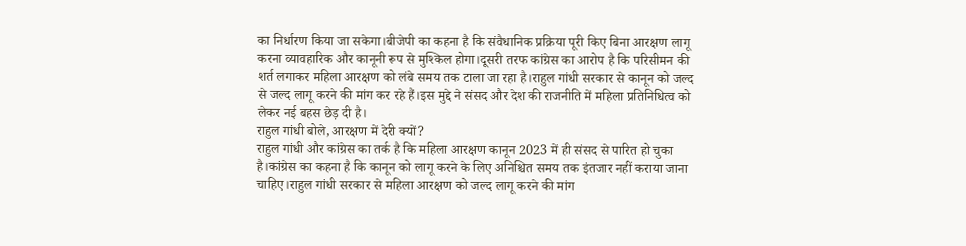का निर्धारण किया जा सकेगा।बीजेपी का कहना है कि संवैधानिक प्रक्रिया पूरी किए बिना आरक्षण लागू करना व्यावहारिक और कानूनी रूप से मुश्किल होगा।दूसरी तरफ कांग्रेस का आरोप है कि परिसीमन की शर्त लगाकर महिला आरक्षण को लंबे समय तक टाला जा रहा है।राहुल गांधी सरकार से कानून को जल्द से जल्द लागू करने की मांग कर रहे हैं।इस मुद्दे ने संसद और देश की राजनीति में महिला प्रतिनिधित्व को लेकर नई बहस छेड़ दी है।
राहुल गांधी बोले, आरक्षण में देरी क्यों?
राहुल गांधी और कांग्रेस का तर्क है कि महिला आरक्षण कानून 2023 में ही संसद से पारित हो चुका है।कांग्रेस का कहना है कि कानून को लागू करने के लिए अनिश्चित समय तक इंतजार नहीं कराया जाना चाहिए।राहुल गांधी सरकार से महिला आरक्षण को जल्द लागू करने की मांग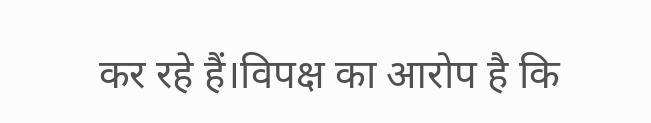कर रहे हैं।विपक्ष का आरोप है कि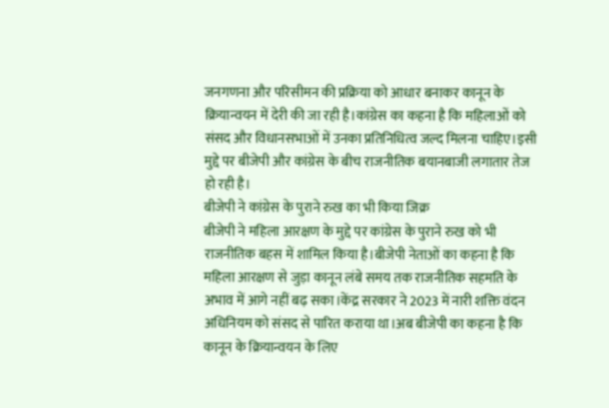जनगणना और परिसीमन की प्रक्रिया को आधार बनाकर कानून के क्रियान्वयन में देरी की जा रही है।कांग्रेस का कहना है कि महिलाओं को संसद और विधानसभाओं में उनका प्रतिनिधित्व जल्द मिलना चाहिए।इसी मुद्दे पर बीजेपी और कांग्रेस के बीच राजनीतिक बयानबाजी लगातार तेज हो रही है।
बीजेपी ने कांग्रेस के पुराने रुख का भी किया जिक्र
बीजेपी ने महिला आरक्षण के मुद्दे पर कांग्रेस के पुराने रुख को भी राजनीतिक बहस में शामिल किया है।बीजेपी नेताओं का कहना है कि महिला आरक्षण से जुड़ा कानून लंबे समय तक राजनीतिक सहमति के अभाव में आगे नहीं बढ़ सका।केंद्र सरकार ने 2023 में नारी शक्ति वंदन अधिनियम को संसद से पारित कराया था।अब बीजेपी का कहना है कि कानून के क्रियान्वयन के लिए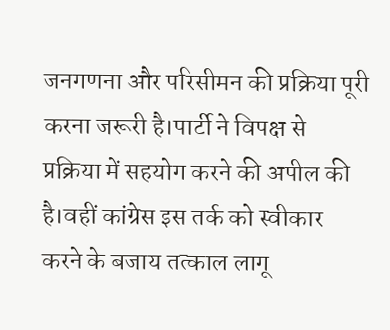जनगणना और परिसीमन की प्रक्रिया पूरी करना जरूरी है।पार्टी ने विपक्ष से प्रक्रिया में सहयोग करने की अपील की है।वहीं कांग्रेस इस तर्क को स्वीकार करने के बजाय तत्काल लागू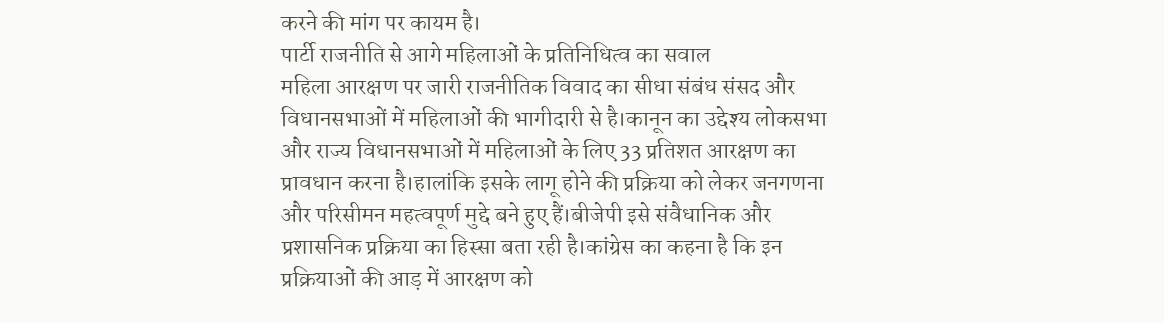करने की मांग पर कायम है।
पार्टी राजनीति से आगे महिलाओं के प्रतिनिधित्व का सवाल
महिला आरक्षण पर जारी राजनीतिक विवाद का सीधा संबंध संसद और विधानसभाओं में महिलाओं की भागीदारी से है।कानून का उद्देश्य लोकसभा और राज्य विधानसभाओं में महिलाओं के लिए 33 प्रतिशत आरक्षण का प्रावधान करना है।हालांकि इसके लागू होने की प्रक्रिया को लेकर जनगणना और परिसीमन महत्वपूर्ण मुद्दे बने हुए हैं।बीजेपी इसे संवैधानिक और प्रशासनिक प्रक्रिया का हिस्सा बता रही है।कांग्रेस का कहना है कि इन प्रक्रियाओं की आड़ में आरक्षण को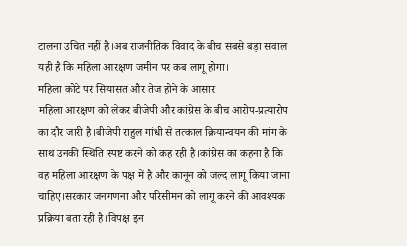टालना उचित नहीं है।अब राजनीतिक विवाद के बीच सबसे बड़ा सवाल यही है कि महिला आरक्षण जमीन पर कब लागू होगा।
महिला कोटे पर सियासत और तेज होने के आसार
महिला आरक्षण को लेकर बीजेपी और कांग्रेस के बीच आरोप-प्रत्यारोप का दौर जारी है।बीजेपी राहुल गांधी से तत्काल क्रियान्वयन की मांग के साथ उनकी स्थिति स्पष्ट करने को कह रही है।कांग्रेस का कहना है कि वह महिला आरक्षण के पक्ष में है और कानून को जल्द लागू किया जाना चाहिए।सरकार जनगणना और परिसीमन को लागू करने की आवश्यक प्रक्रिया बता रही है।विपक्ष इन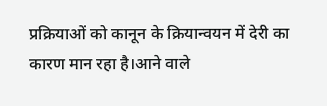प्रक्रियाओं को कानून के क्रियान्वयन में देरी का कारण मान रहा है।आने वाले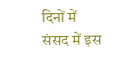दिनों में संसद में इस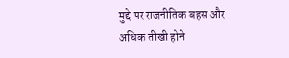मुद्दे पर राजनीतिक बहस और अधिक तीखी होने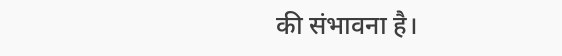की संभावना है।